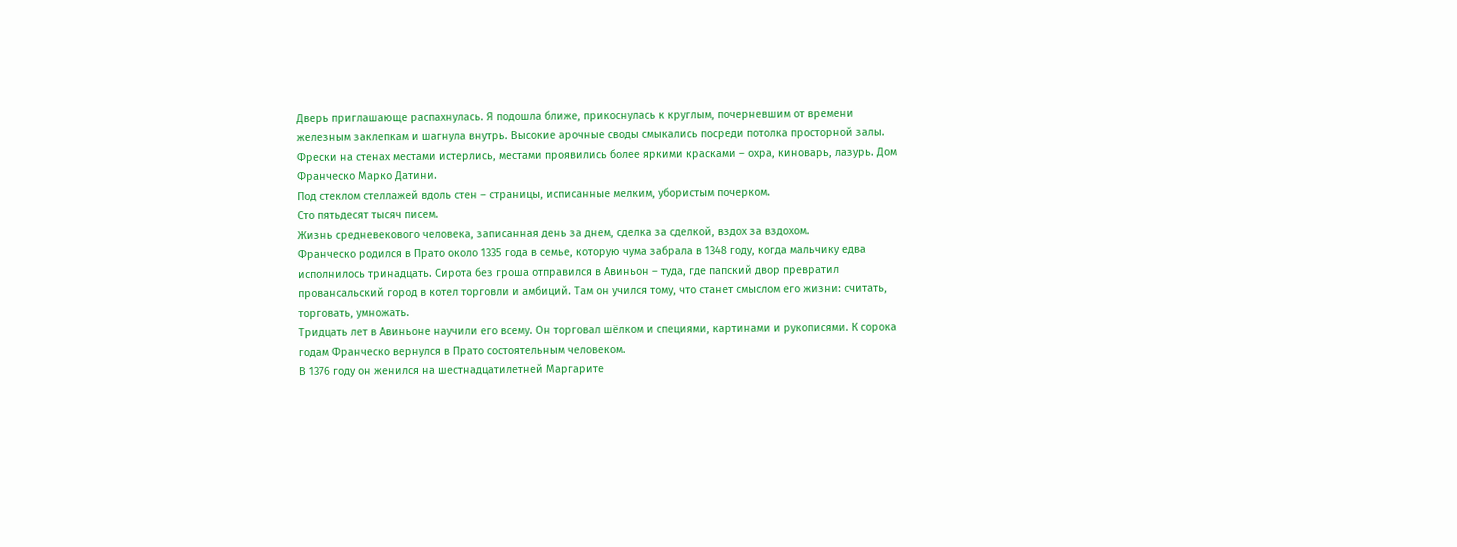Дверь приглашающе распахнулась. Я подошла ближе, прикоснулась к круглым, почерневшим от времени железным заклепкам и шагнула внутрь. Высокие арочные своды смыкались посреди потолка просторной залы. Фрески на стенах местами истерлись, местами проявились более яркими красками – охра, киноварь, лазурь. Дом Франческо Марко Датини.
Под стеклом стеллажей вдоль стен – страницы, исписанные мелким, убористым почерком.
Сто пятьдесят тысяч писем.
Жизнь средневекового человека, записанная день за днем, сделка за сделкой, вздох за вздохом.
Франческо родился в Прато около 1335 года в семье, которую чума забрала в 1348 году, когда мальчику едва исполнилось тринадцать. Сирота без гроша отправился в Авиньон – туда, где папский двор превратил провансальский город в котел торговли и амбиций. Там он учился тому, что станет смыслом его жизни: считать, торговать, умножать.
Тридцать лет в Авиньоне научили его всему. Он торговал шёлком и специями, картинами и рукописями. К сорока годам Франческо вернулся в Прато состоятельным человеком.
В 1376 году он женился на шестнадцатилетней Маргарите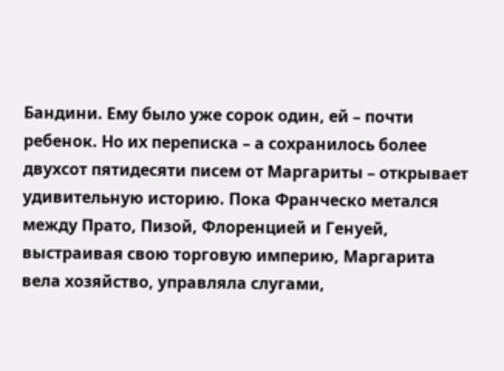Бандини. Ему было уже сорок один, ей – почти ребенок. Но их переписка – а сохранилось более двухсот пятидесяти писем от Маргариты – открывает удивительную историю. Пока Франческо метался между Прато, Пизой, Флоренцией и Генуей, выстраивая свою торговую империю, Маргарита вела хозяйство, управляла слугами,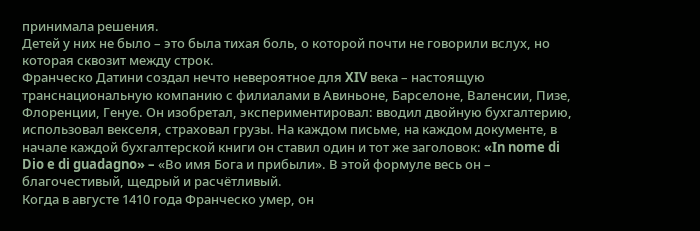принимала решения.
Детей у них не было – это была тихая боль, о которой почти не говорили вслух, но которая сквозит между строк.
Франческо Датини создал нечто невероятное для XIV века – настоящую транснациональную компанию с филиалами в Авиньоне, Барселоне, Валенсии, Пизе, Флоренции, Генуе. Он изобретал, экспериментировал: вводил двойную бухгалтерию, использовал векселя, страховал грузы. На каждом письме, на каждом документе, в начале каждой бухгалтерской книги он ставил один и тот же заголовок: «In nome di Dio e di guadagno» – «Во имя Бога и прибыли». В этой формуле весь он – благочестивый, щедрый и расчётливый.
Когда в августе 1410 года Франческо умер, он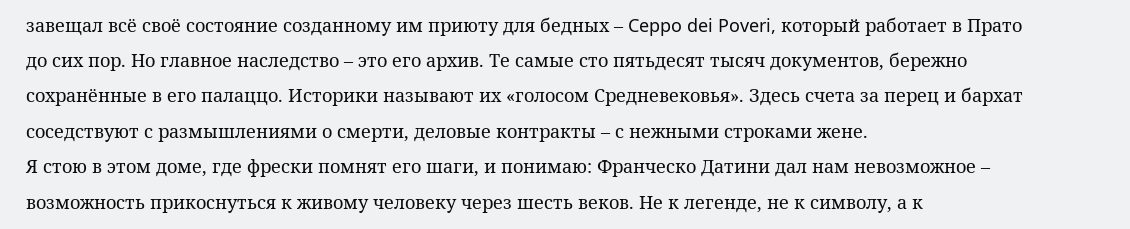завещал всё своё состояние созданному им приюту для бедных – Ceppo dei Poveri, который работает в Прато до сих пор. Но главное наследство – это его архив. Те самые сто пятьдесят тысяч документов, бережно сохранённые в его палаццо. Историки называют их «голосом Средневековья». Здесь счета за перец и бархат соседствуют с размышлениями о смерти, деловые контракты – с нежными строками жене.
Я стою в этом доме, где фрески помнят его шаги, и понимаю: Франческо Датини дал нам невозможное – возможность прикоснуться к живому человеку через шесть веков. Не к легенде, не к символу, а к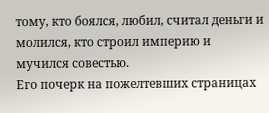тому, кто боялся, любил, считал деньги и молился, кто строил империю и мучился совестью.
Его почерк на пожелтевших страницах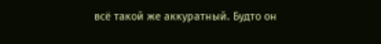всё такой же аккуратный. Будто он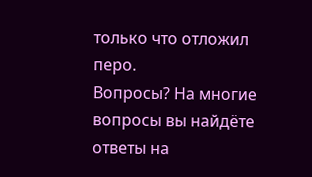только что отложил перо.
Вопросы? На многие вопросы вы найдёте ответы на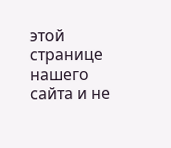этой странице нашего сайта и не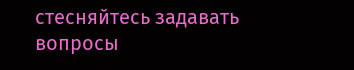стесняйтесь задавать вопросы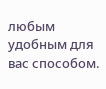любым удобным для вас способом.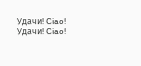Удачи! Ciao!
Удачи! Ciao!